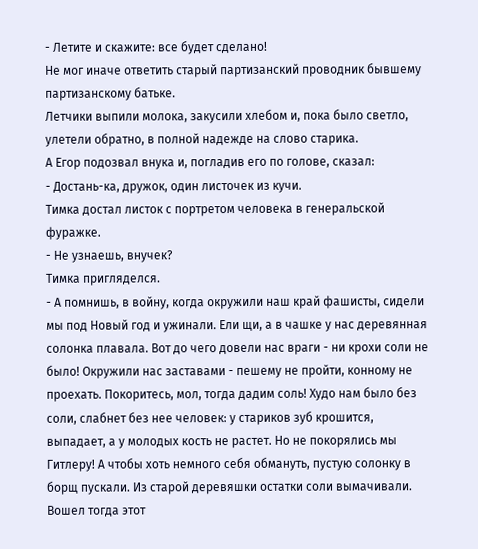- Летите и скажите: все будет сделано!
Не мог иначе ответить старый партизанский проводник бывшему партизанскому батьке.
Летчики выпили молока, закусили хлебом и, пока было светло, улетели обратно, в полной надежде на слово старика.
А Егор подозвал внука и, погладив его по голове, сказал:
- Достань-ка, дружок, один листочек из кучи.
Тимка достал листок с портретом человека в генеральской фуражке.
- Не узнаешь, внучек?
Тимка пригляделся.
- А помнишь, в войну, когда окружили наш край фашисты, сидели мы под Новый год и ужинали. Ели щи, а в чашке у нас деревянная солонка плавала. Вот до чего довели нас враги - ни крохи соли не было! Окружили нас заставами - пешему не пройти, конному не проехать. Покоритесь, мол, тогда дадим соль! Худо нам было без соли, слабнет без нее человек: у стариков зуб крошится, выпадает, а у молодых кость не растет. Но не покорялись мы Гитлеру! А чтобы хоть немного себя обмануть, пустую солонку в борщ пускали. Из старой деревяшки остатки соли вымачивали.
Вошел тогда этот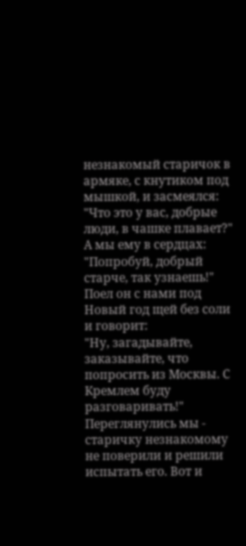незнакомый старичок в армяке, с кнутиком под мышкой, и засмеялся:
"Что это у вас, добрые люди, в чашке плавает?"
А мы ему в сердцах:
"Попробуй, добрый старче, так узнаешь!"
Поел он с нами под Новый год щей без соли и говорит:
"Ну, загадывайте, заказывайте, что попросить из Москвы. С Кремлем буду разговаривать!"
Переглянулись мы - старичку незнакомому не поверили и решили испытать его. Вот и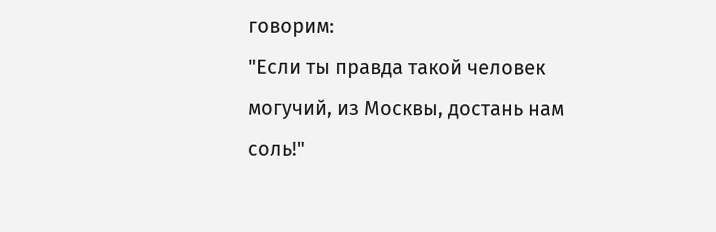говорим:
"Если ты правда такой человек могучий, из Москвы, достань нам соль!"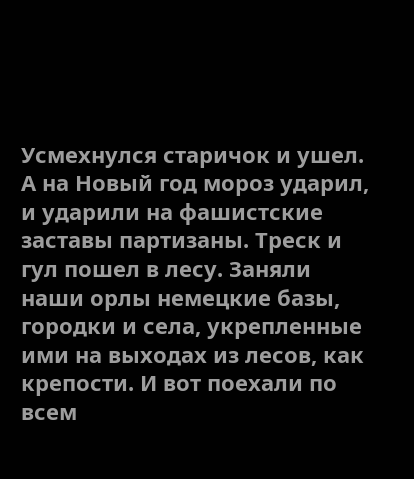Усмехнулся старичок и ушел.
А на Новый год мороз ударил, и ударили на фашистские заставы партизаны. Треск и гул пошел в лесу. Заняли наши орлы немецкие базы, городки и села, укрепленные ими на выходах из лесов, как крепости. И вот поехали по всем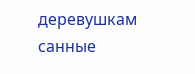деревушкам санные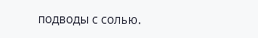подводы с солью.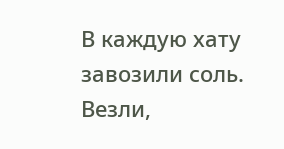В каждую хату завозили соль. Везли,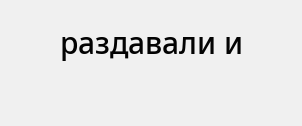раздавали и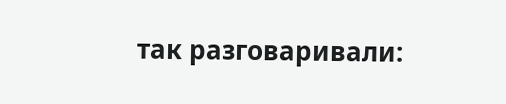так разговаривали: